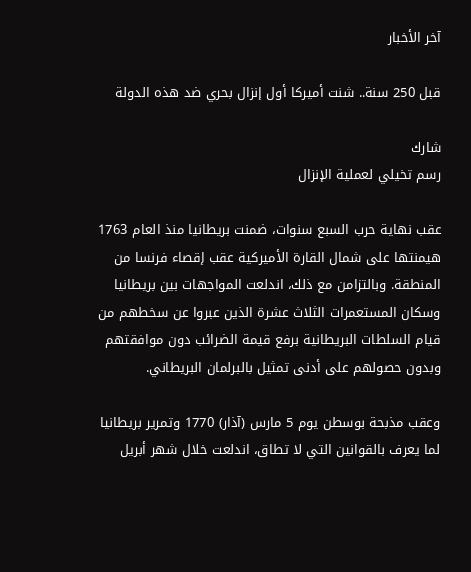آخر الأخبار

قبل 250 سنة.. شنت أميركا أول إنزال بحري ضد هذه الدولة

شارك
رسم تخيلي لعملية الإنزال

عقب نهاية حرب السبع سنوات، ضمنت بريطانيا منذ العام 1763 هيمنتها على شمال القارة الأميركية عقب إقصاء فرنسا من المنطقة. وبالتزامن مع ذلك، اندلعت المواجهات بين بريطانيا وسكان المستعمرات الثلاث عشرة الذين عبروا عن سخطهم من قيام السلطات البريطانية برفع قيمة الضرائب دون موافقتهم وبدون حصولهم على أدنى تمثيل بالبرلمان البريطاني.

وعقب مذبحة بوسطن يوم 5 مارس (آذار) 1770 وتمرير بريطانيا لما يعرف بالقوانين التي لا تطاق، اندلعت خلال شهر أبريل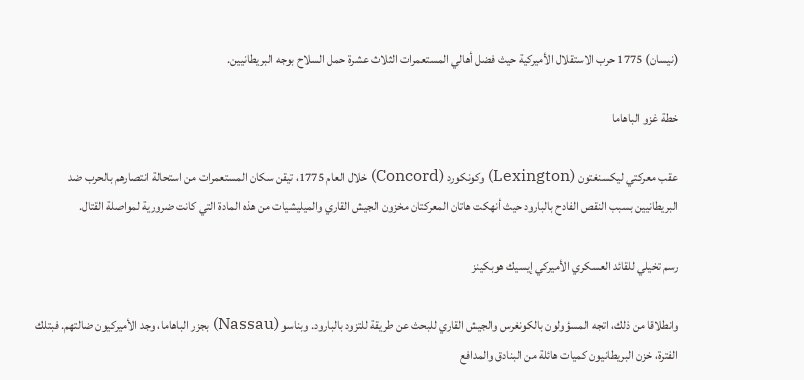(نيسان) 1775 حرب الاستقلال الأميركية حيث فضل أهالي المستعمرات الثلاث عشرة حمل السلاح بوجه البريطانيين.

خطة غزو الباهاما

عقب معركتي ليكسنغتون (Lexington) وكونكورد (Concord) خلال العام 1775، تيقن سكان المستعمرات من استحالة انتصارهم بالحرب ضد البريطانيين بسبب النقص الفادح بالبارود حيث أنهكت هاتان المعركتان مخزون الجيش القاري والميليشيات من هذه المادة التي كانت ضرورية لمواصلة القتال.

رسم تخيلي للقائد العسكري الأميركي إيسيك هوبكينز

وانطلاقا من ذلك، اتجه المسؤولون بالكونغرس والجيش القاري للبحث عن طريقة للتزود بالبارود. وبناسو (Nassau) بجزر الباهاما، وجد الأميركيون ضالتهم. فبتلك الفترة، خزن البريطانيون كميات هائلة من البنادق والمدافع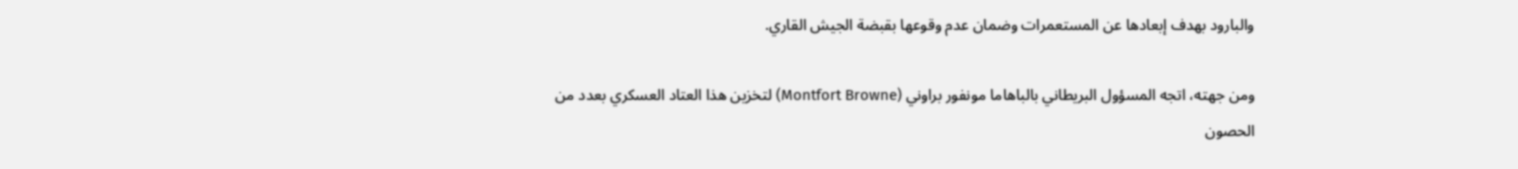والبارود بهدف إبعادها عن المستعمرات وضمان عدم وقوعها بقبضة الجيش القاري.

ومن جهته، اتجه المسؤول البريطاني بالباهاما مونفور براوني (Montfort Browne) لتخزين هذا العتاد العسكري بعدد من الحصون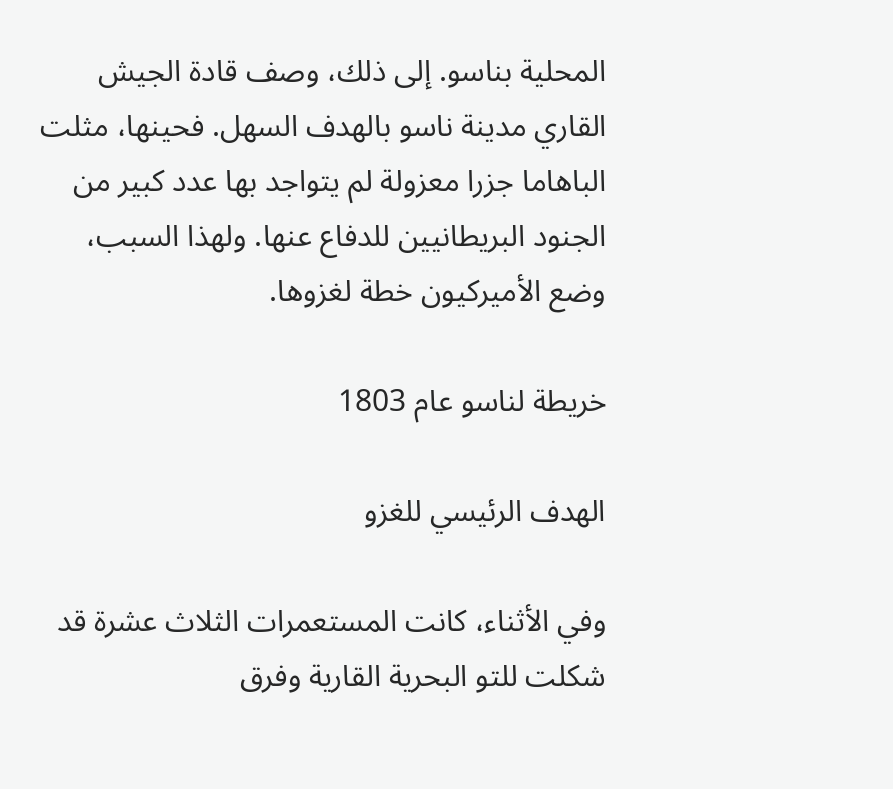المحلية بناسو. إلى ذلك، وصف قادة الجيش القاري مدينة ناسو بالهدف السهل. فحينها، مثلت الباهاما جزرا معزولة لم يتواجد بها عدد كبير من الجنود البريطانيين للدفاع عنها. ولهذا السبب، وضع الأميركيون خطة لغزوها.

خريطة لناسو عام 1803

الهدف الرئيسي للغزو

وفي الأثناء، كانت المستعمرات الثلاث عشرة قد شكلت للتو البحرية القارية وفرق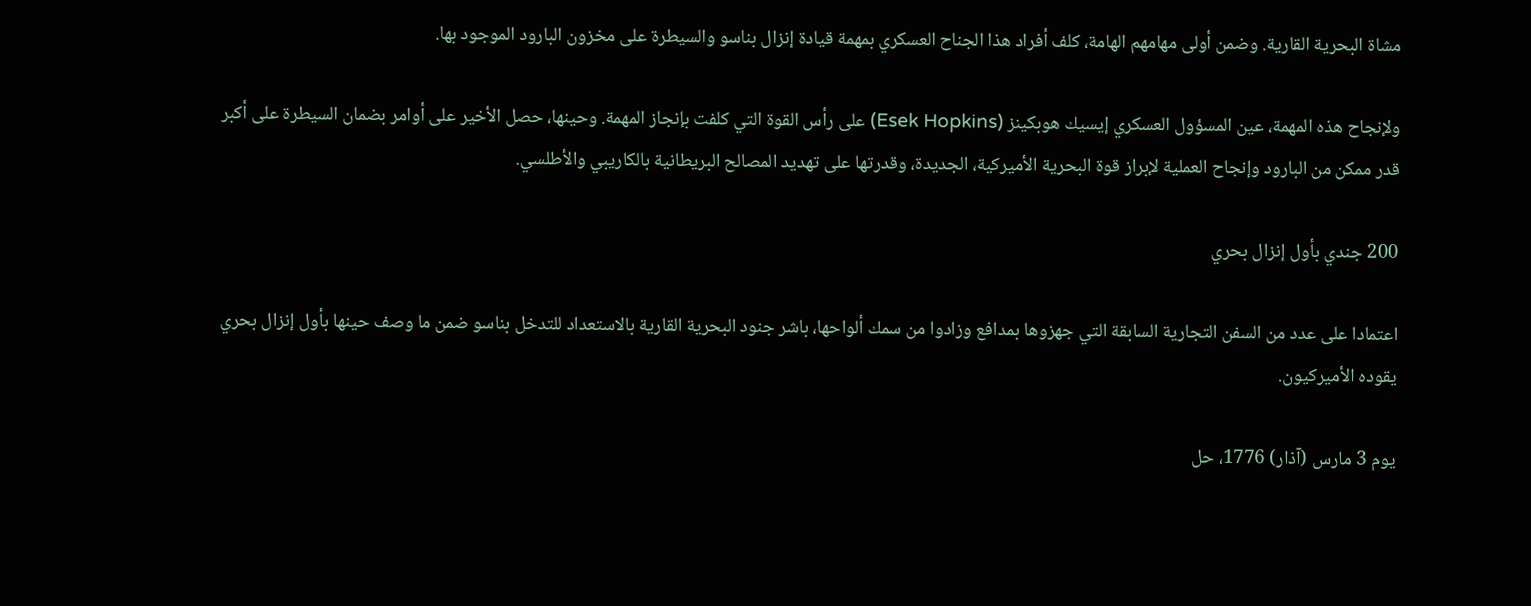مشاة البحرية القارية. وضمن أولى مهامهم الهامة، كلف أفراد هذا الجناح العسكري بمهمة قيادة إنزال بناسو والسيطرة على مخزون البارود الموجود بها.

ولإنجاح هذه المهمة، عين المسؤول العسكري إيسيك هوبكينز (Esek Hopkins) على رأس القوة التي كلفت بإنجاز المهمة. وحينها، حصل الأخير على أوامر بضمان السيطرة على أكبر قدر ممكن من البارود وإنجاح العملية لإبراز قوة البحرية الأميركية، الجديدة، وقدرتها على تهديد المصالح البريطانية بالكاريبي والأطلسي.

200 جندي بأول إنزال بحري

اعتمادا على عدد من السفن التجارية السابقة التي جهزوها بمدافع وزادوا من سمك ألواحها، باشر جنود البحرية القارية بالاستعداد للتدخل بناسو ضمن ما وصف حينها بأول إنزال بحري يقوده الأميركيون.

يوم 3 مارس (آذار) 1776، حل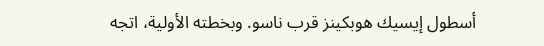أسطول إيسيك هوبكينز قرب ناسو. وبخطته الأولية، اتجه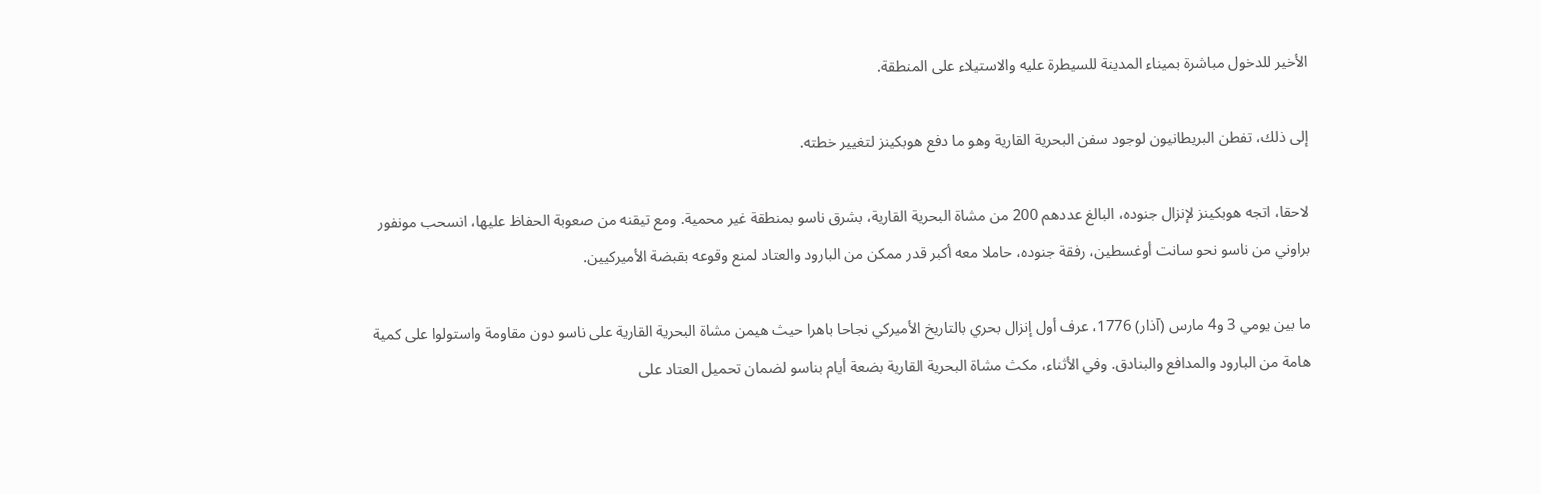الأخير للدخول مباشرة بميناء المدينة للسيطرة عليه والاستيلاء على المنطقة.

إلى ذلك، تفطن البريطانيون لوجود سفن البحرية القارية وهو ما دفع هوبكينز لتغيير خطته.

لاحقا، اتجه هوبكينز لإنزال جنوده، البالغ عددهم 200 من مشاة البحرية القارية، بشرق ناسو بمنطقة غير محمية. ومع تيقنه من صعوبة الحفاظ عليها، انسحب مونفور براوني من ناسو نحو سانت أوغسطين، رفقة جنوده، حاملا معه أكبر قدر ممكن من البارود والعتاد لمنع وقوعه بقبضة الأميركيين.

ما بين يومي 3 و4 مارس (آذار) 1776، عرف أول إنزال بحري بالتاريخ الأميركي نجاحا باهرا حيث هيمن مشاة البحرية القارية على ناسو دون مقاومة واستولوا على كمية هامة من البارود والمدافع والبنادق. وفي الأثناء، مكث مشاة البحرية القارية بضعة أيام بناسو لضمان تحميل العتاد على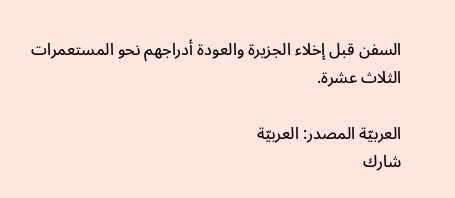السفن قبل إخلاء الجزيرة والعودة أدراجهم نحو المستعمرات الثلاث عشرة.

العربيّة المصدر: العربيّة
شارك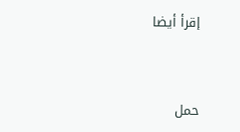إقرأ أيضا


حمل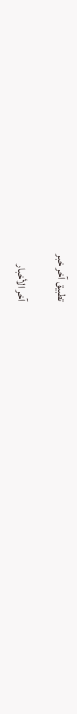تطبيق آخر خبر

آخر الأخبار